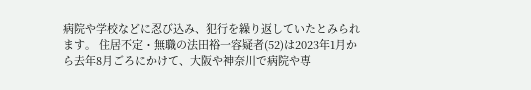病院や学校などに忍び込み、犯行を繰り返していたとみられます。 住居不定・無職の法田裕一容疑者(52)は2023年1月から去年8月ごろにかけて、大阪や神奈川で病院や専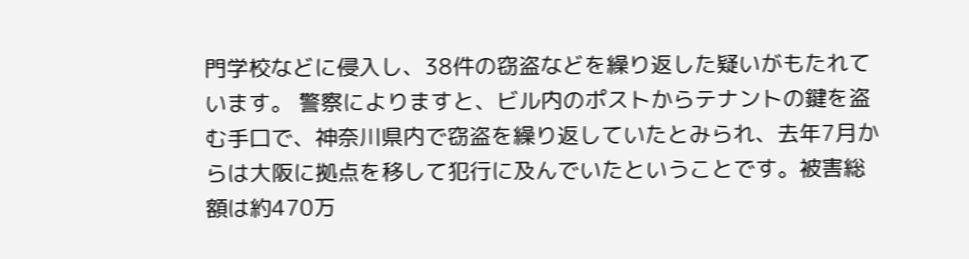門学校などに侵入し、38件の窃盗などを繰り返した疑いがもたれています。 警察によりますと、ビル内のポストからテナントの鍵を盗む手口で、神奈川県内で窃盗を繰り返していたとみられ、去年7月からは大阪に拠点を移して犯行に及んでいたということです。被害総額は約470万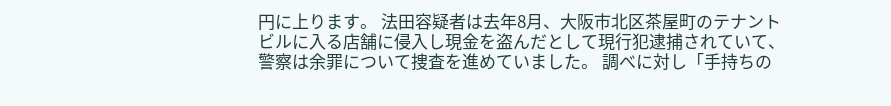円に上ります。 法田容疑者は去年8月、大阪市北区茶屋町のテナントビルに入る店舗に侵入し現金を盗んだとして現行犯逮捕されていて、警察は余罪について捜査を進めていました。 調べに対し「手持ちの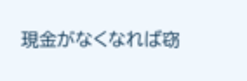現金がなくなれば窃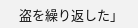盗を繰り返した」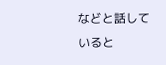などと話していると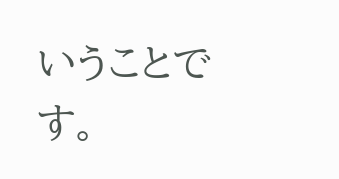いうことです。